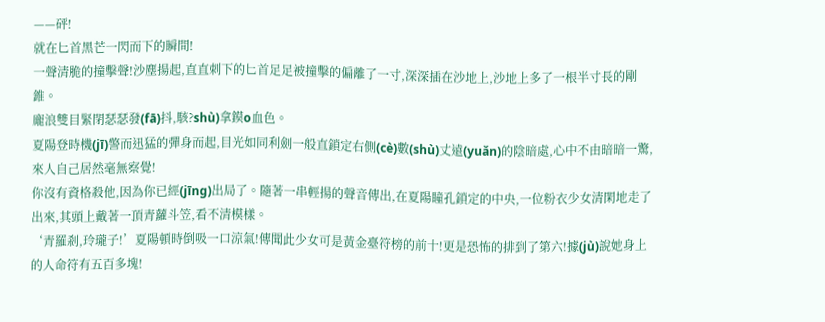——砰!
就在匕首黑芒一閃而下的瞬間!
一聲清脆的撞擊聲!沙塵揚起,直直刺下的匕首足足被撞擊的偏離了一寸,深深插在沙地上,沙地上多了一根半寸長的剛錐。
龐浪雙目緊閉瑟瑟發(fā)抖,駭?shù)拿鏌o血色。
夏陽登時機(jī)警而迅猛的彈身而起,目光如同利劍一般直鎖定右側(cè)數(shù)丈遠(yuǎn)的陰暗處,心中不由暗暗一驚,來人自己居然毫無察覺!
你沒有資格殺他,因為你已經(jīng)出局了。隨著一串輕揚的聲音傳出,在夏陽瞳孔鎖定的中央,一位粉衣少女清閑地走了出來,其頭上戴著一頂青蘿斗笠,看不清模樣。
‘青羅剎,玲瓏子!’夏陽頓時倒吸一口涼氣!傳聞此少女可是黃金臺符榜的前十!更是恐怖的排到了第六!據(jù)說她身上的人命符有五百多塊!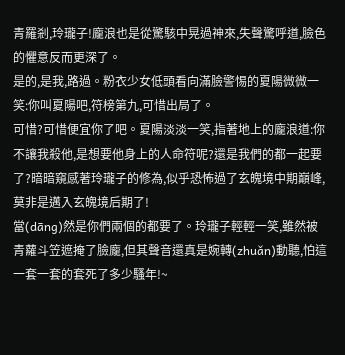青羅剎,玲瓏子!龐浪也是從驚駭中晃過神來,失聲驚呼道,臉色的懼意反而更深了。
是的,是我,路過。粉衣少女低頭看向滿臉警惕的夏陽微微一笑:你叫夏陽吧,符榜第九,可惜出局了。
可惜?可惜便宜你了吧。夏陽淡淡一笑,指著地上的龐浪道:你不讓我殺他,是想要他身上的人命符呢?還是我們的都一起要了?暗暗窺感著玲瓏子的修為,似乎恐怖過了玄魄境中期巔峰,莫非是邁入玄魄境后期了!
當(dāng)然是你們兩個的都要了。玲瓏子輕輕一笑,雖然被青蘿斗笠遮掩了臉龐,但其聲音還真是婉轉(zhuǎn)動聽,怕這一套一套的套死了多少騷年!~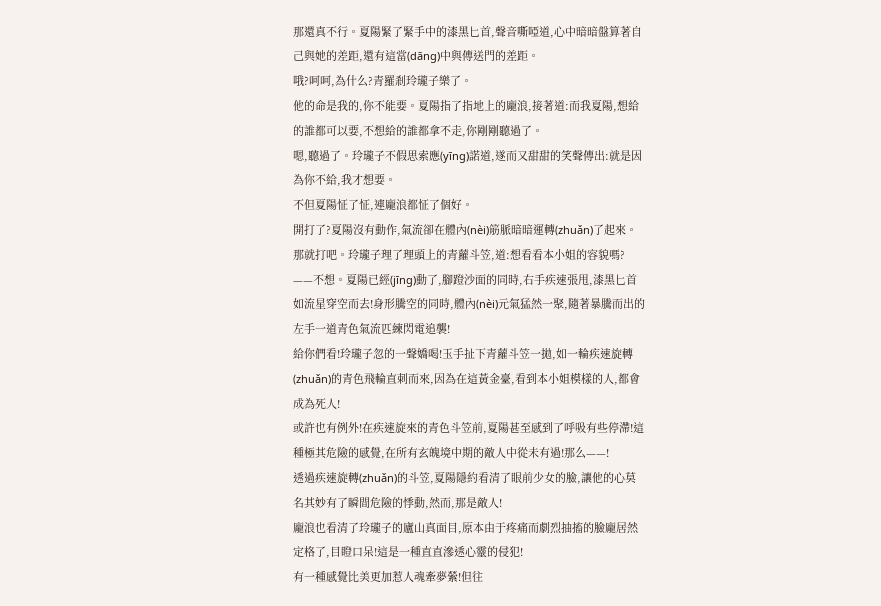那還真不行。夏陽緊了緊手中的漆黑匕首,聲音嘶啞道,心中暗暗盤算著自己與她的差距,還有這當(dāng)中與傳送門的差距。
哦?呵呵,為什么?青羅剎玲瓏子樂了。
他的命是我的,你不能要。夏陽指了指地上的龐浪,接著道:而我夏陽,想給的誰都可以要,不想給的誰都拿不走,你剛剛聽過了。
嗯,聽過了。玲瓏子不假思索應(yīng)諾道,遂而又甜甜的笑聲傳出:就是因為你不給,我才想要。
不但夏陽怔了怔,連龐浪都怔了個好。
開打了?夏陽沒有動作,氣流卻在體內(nèi)筋脈暗暗運轉(zhuǎn)了起來。
那就打吧。玲瓏子理了理頭上的青蘿斗笠,道:想看看本小姐的容貌嗎?
——不想。夏陽已經(jīng)動了,腳蹬沙面的同時,右手疾速張甩,漆黑匕首如流星穿空而去!身形騰空的同時,體內(nèi)元氣猛然一聚,隨著暴騰而出的左手一道青色氣流匹練閃電追襲!
給你們看!玲瓏子忽的一聲嬌喝!玉手扯下青蘿斗笠一拋,如一輪疾速旋轉(zhuǎn)的青色飛輪直刺而來,因為在這黃金臺,看到本小姐模樣的人,都會成為死人!
或許也有例外!在疾速旋來的青色斗笠前,夏陽甚至感到了呼吸有些停滯!這種極其危險的感覺,在所有玄魄境中期的敵人中從未有過!那么——!
透過疾速旋轉(zhuǎn)的斗笠,夏陽隱約看清了眼前少女的臉,讓他的心莫名其妙有了瞬間危險的悸動,然而,那是敵人!
龐浪也看清了玲瓏子的廬山真面目,原本由于疼痛而劇烈抽搐的臉龐居然定格了,目瞪口呆!這是一種直直滲透心靈的侵犯!
有一種感覺比美更加惹人魂牽夢縈!但往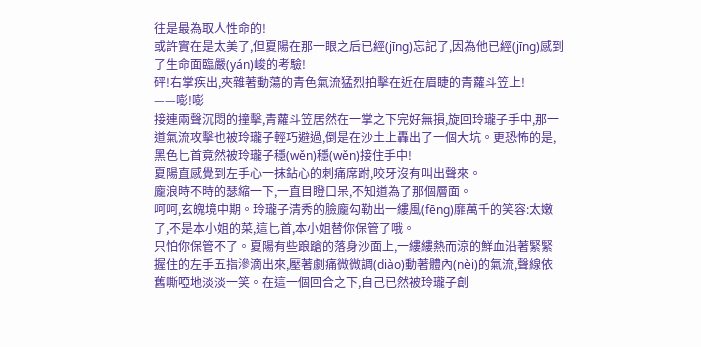往是最為取人性命的!
或許實在是太美了,但夏陽在那一眼之后已經(jīng)忘記了,因為他已經(jīng)感到了生命面臨嚴(yán)峻的考驗!
砰!右掌疾出,夾雜著動蕩的青色氣流猛烈拍擊在近在眉睫的青蘿斗笠上!
——嘭!嘭
接連兩聲沉悶的撞擊,青蘿斗笠居然在一掌之下完好無損,旋回玲瓏子手中,那一道氣流攻擊也被玲瓏子輕巧避過,倒是在沙土上轟出了一個大坑。更恐怖的是,黑色匕首竟然被玲瓏子穩(wěn)穩(wěn)接住手中!
夏陽直感覺到左手心一抹鉆心的刺痛席跗,咬牙沒有叫出聲來。
龐浪時不時的瑟縮一下,一直目瞪口呆,不知道為了那個層面。
呵呵,玄魄境中期。玲瓏子清秀的臉龐勾勒出一縷風(fēng)靡萬千的笑容:太嫩了,不是本小姐的菜,這匕首,本小姐替你保管了哦。
只怕你保管不了。夏陽有些踉蹌的落身沙面上,一縷縷熱而涼的鮮血沿著緊緊握住的左手五指滲滴出來,壓著劇痛微微調(diào)動著體內(nèi)的氣流,聲線依舊嘶啞地淡淡一笑。在這一個回合之下,自己已然被玲瓏子創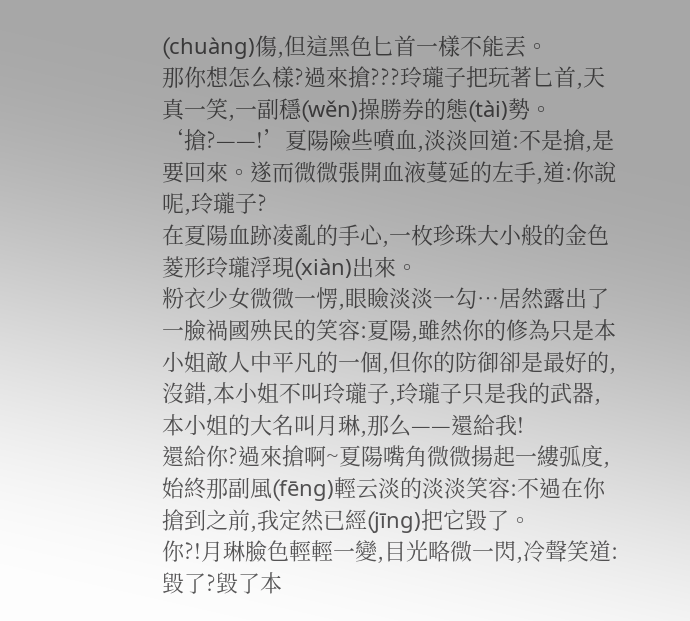(chuàng)傷,但這黑色匕首一樣不能丟。
那你想怎么樣?過來搶???玲瓏子把玩著匕首,天真一笑,一副穩(wěn)操勝券的態(tài)勢。
‘搶?——!’夏陽險些噴血,淡淡回道:不是搶,是要回來。遂而微微張開血液蔓延的左手,道:你說呢,玲瓏子?
在夏陽血跡凌亂的手心,一枚珍珠大小般的金色菱形玲瓏浮現(xiàn)出來。
粉衣少女微微一愣,眼瞼淡淡一勾…居然露出了一臉禍國殃民的笑容:夏陽,雖然你的修為只是本小姐敵人中平凡的一個,但你的防御卻是最好的,沒錯,本小姐不叫玲瓏子,玲瓏子只是我的武器,本小姐的大名叫月琳,那么——還給我!
還給你?過來搶啊~夏陽嘴角微微揚起一縷弧度,始終那副風(fēng)輕云淡的淡淡笑容:不過在你搶到之前,我定然已經(jīng)把它毀了。
你?!月琳臉色輕輕一變,目光略微一閃,冷聲笑道:毀了?毀了本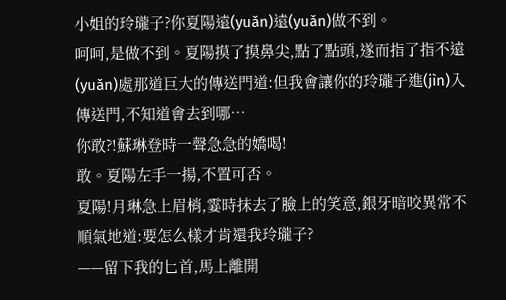小姐的玲瓏子?你夏陽遠(yuǎn)遠(yuǎn)做不到。
呵呵,是做不到。夏陽摸了摸鼻尖,點了點頭,遂而指了指不遠(yuǎn)處那道巨大的傳送門道:但我會讓你的玲瓏子進(jìn)入傳送門,不知道會去到哪…
你敢?!蘇琳登時一聲急急的嬌喝!
敢。夏陽左手一揚,不置可否。
夏陽!月琳急上眉梢,霎時抹去了臉上的笑意,銀牙暗咬異常不順氣地道:要怎么樣才肯還我玲瓏子?
——留下我的匕首,馬上離開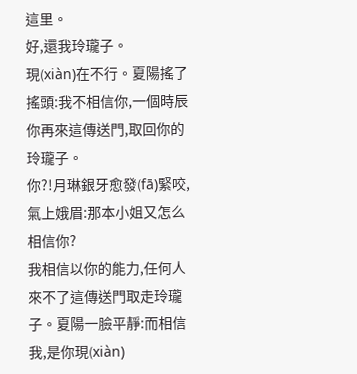這里。
好,還我玲瓏子。
現(xiàn)在不行。夏陽搖了搖頭:我不相信你,一個時辰你再來這傳送門,取回你的玲瓏子。
你?!月琳銀牙愈發(fā)緊咬,氣上娥眉:那本小姐又怎么相信你?
我相信以你的能力,任何人來不了這傳送門取走玲瓏子。夏陽一臉平靜:而相信我,是你現(xiàn)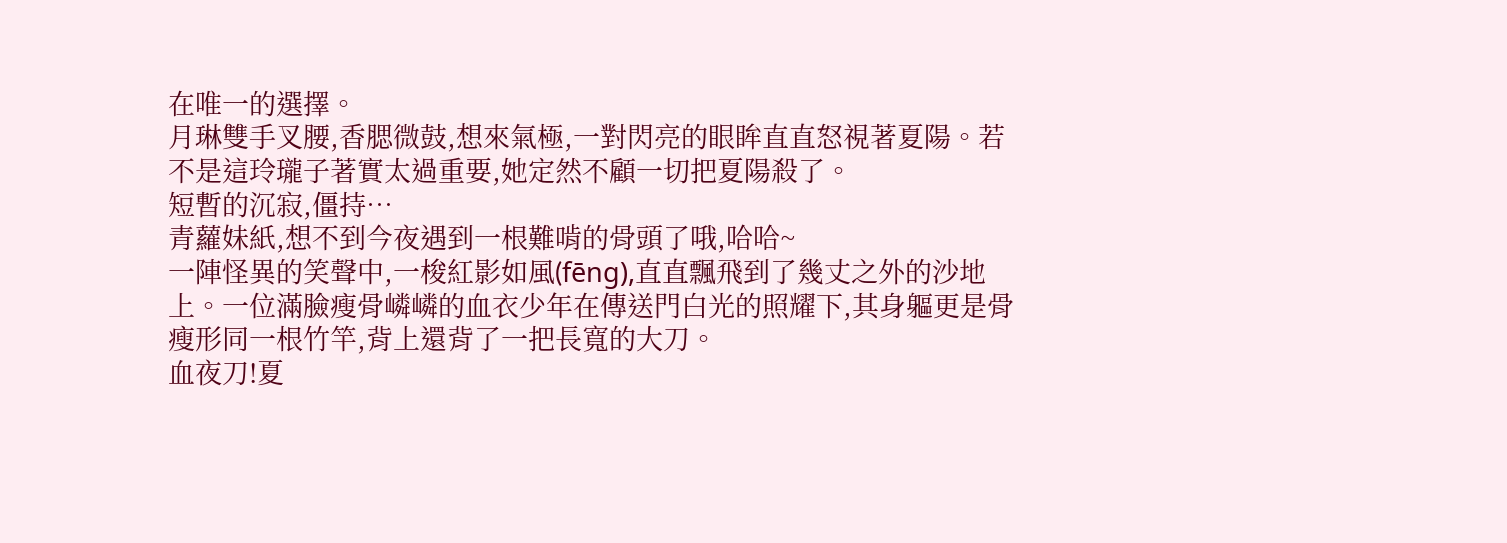在唯一的選擇。
月琳雙手叉腰,香腮微鼓,想來氣極,一對閃亮的眼眸直直怒視著夏陽。若不是這玲瓏子著實太過重要,她定然不顧一切把夏陽殺了。
短暫的沉寂,僵持…
青蘿妹紙,想不到今夜遇到一根難啃的骨頭了哦,哈哈~
一陣怪異的笑聲中,一梭紅影如風(fēng),直直飄飛到了幾丈之外的沙地上。一位滿臉瘦骨嶙嶙的血衣少年在傳送門白光的照耀下,其身軀更是骨瘦形同一根竹竿,背上還背了一把長寬的大刀。
血夜刀!夏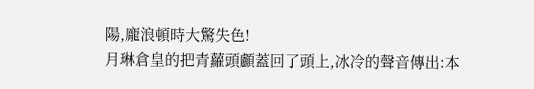陽,龐浪頓時大驚失色!
月琳倉皇的把青蘿頭顱蓋回了頭上,冰冷的聲音傳出:本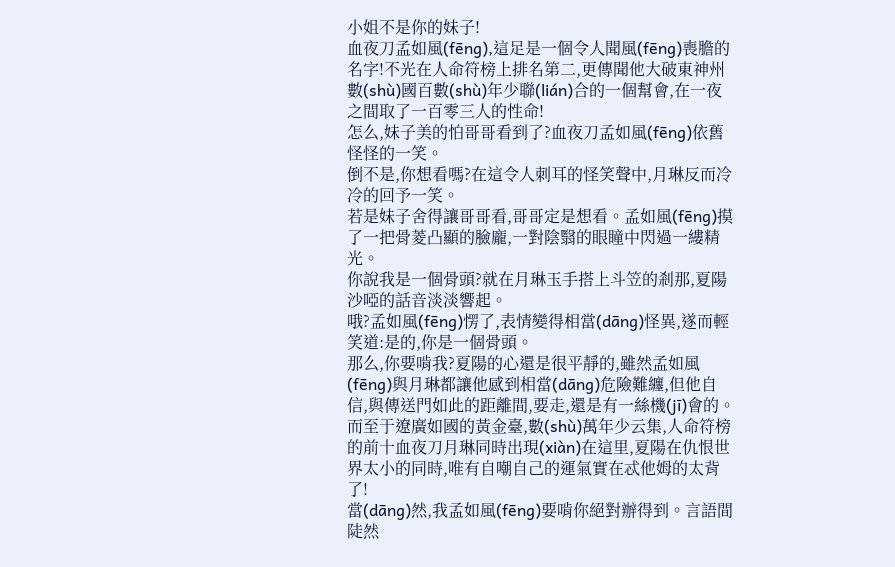小姐不是你的妹子!
血夜刀孟如風(fēng),這足是一個令人聞風(fēng)喪膽的名字!不光在人命符榜上排名第二,更傳聞他大破東神州數(shù)國百數(shù)年少聯(lián)合的一個幫會,在一夜之間取了一百零三人的性命!
怎么,妹子美的怕哥哥看到了?血夜刀孟如風(fēng)依舊怪怪的一笑。
倒不是,你想看嗎?在這令人刺耳的怪笑聲中,月琳反而冷冷的回予一笑。
若是妹子舍得讓哥哥看,哥哥定是想看。孟如風(fēng)摸了一把骨菱凸顯的臉龐,一對陰翳的眼瞳中閃過一縷精光。
你說我是一個骨頭?就在月琳玉手搭上斗笠的剎那,夏陽沙啞的話音淡淡響起。
哦?孟如風(fēng)愣了,表情變得相當(dāng)怪異,遂而輕笑道:是的,你是一個骨頭。
那么,你要啃我?夏陽的心還是很平靜的,雖然孟如風(fēng)與月琳都讓他感到相當(dāng)危險難纏,但他自信,與傳送門如此的距離間,要走,還是有一絲機(jī)會的。而至于遼廣如國的黃金臺,數(shù)萬年少云集,人命符榜的前十血夜刀月琳同時出現(xiàn)在這里,夏陽在仇恨世界太小的同時,唯有自嘲自己的運氣實在忒他姆的太背了!
當(dāng)然,我孟如風(fēng)要啃你絕對辦得到。言語間陡然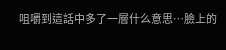咀嚼到這話中多了一層什么意思…臉上的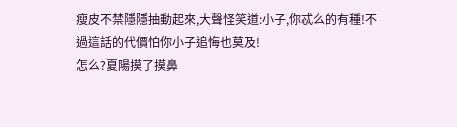瘦皮不禁隱隱抽動起來,大聲怪笑道:小子,你忒么的有種!不過這話的代價怕你小子追悔也莫及!
怎么?夏陽摸了摸鼻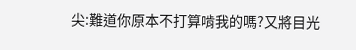尖:難道你原本不打算啃我的嗎?又將目光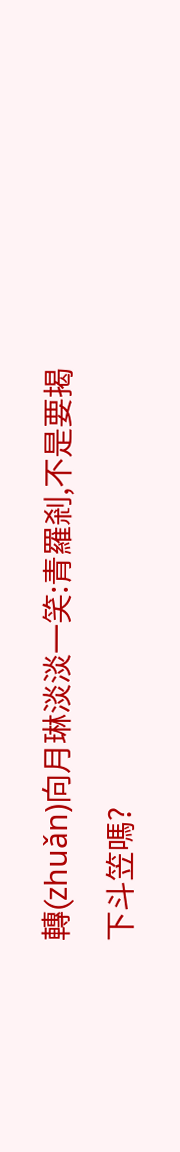轉(zhuǎn)向月琳淡淡一笑:青羅剎,不是要揭下斗笠嗎?